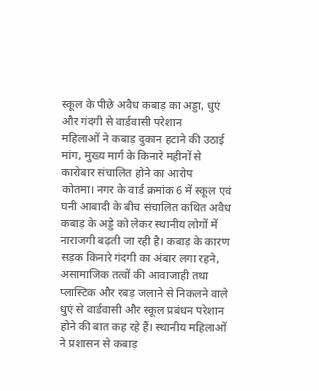स्कूल के पीछे अवैध कबाड़ का अड्डा, धुएं और गंदगी से वार्डवासी परेशान
महिलाओं ने कबाड़ दुकान हटाने की उठाई मांग, मुख्य मार्ग के किनारे महीनों से कारोबार संचालित होने का आरोप
कोतमा। नगर के वार्ड क्रमांक 6 में स्कूल एवं घनी आबादी के बीच संचालित कथित अवैध कबाड़ के अड्डे को लेकर स्थानीय लोगों में नाराजगी बढ़ती जा रही है। कबाड़ के कारण सड़क किनारे गंदगी का अंबार लगा रहने, असामाजिक तत्वों की आवाजाही तथा प्लास्टिक और रबड़ जलाने से निकलने वाले धुएं से वार्डवासी और स्कूल प्रबंधन परेशान होने की बात कह रहे हैं। स्थानीय महिलाओं ने प्रशासन से कबाड़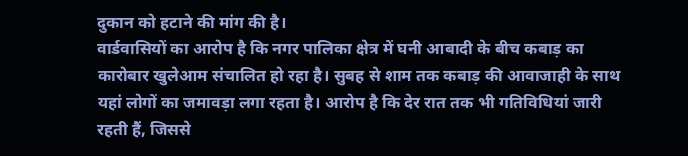दुकान को हटाने की मांग की है।
वार्डवासियों का आरोप है कि नगर पालिका क्षेत्र में घनी आबादी के बीच कबाड़ का कारोबार खुलेआम संचालित हो रहा है। सुबह से शाम तक कबाड़ की आवाजाही के साथ यहां लोगों का जमावड़ा लगा रहता है। आरोप है कि देर रात तक भी गतिविधियां जारी रहती हैं, जिससे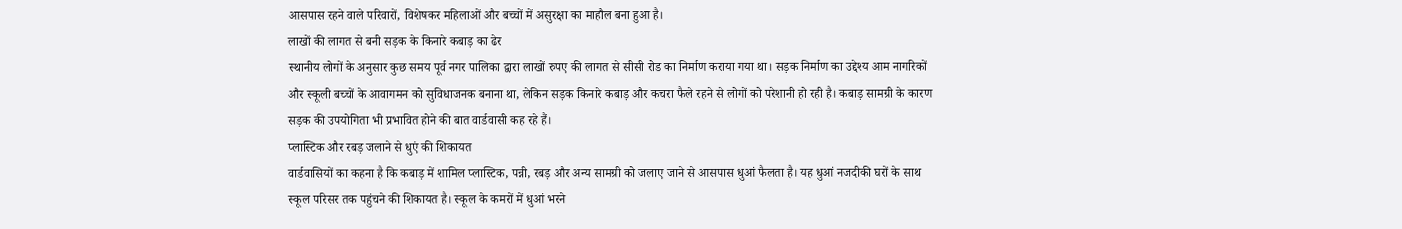आसपास रहने वाले परिवारों, विशेषकर महिलाओं और बच्चों में असुरक्षा का माहौल बना हुआ है।
लाखों की लागत से बनी सड़क के किनारे कबाड़ का ढेर
स्थानीय लोगों के अनुसार कुछ समय पूर्व नगर पालिका द्वारा लाखों रुपए की लागत से सीसी रोड का निर्माण कराया गया था। सड़क निर्माण का उद्देश्य आम नागरिकों और स्कूली बच्चों के आवागमन को सुविधाजनक बनाना था, लेकिन सड़क किनारे कबाड़ और कचरा फैले रहने से लोगों को परेशानी हो रही है। कबाड़ सामग्री के कारण सड़क की उपयोगिता भी प्रभावित होने की बात वार्डवासी कह रहे हैं।
प्लास्टिक और रबड़ जलाने से धुएं की शिकायत
वार्डवासियों का कहना है कि कबाड़ में शामिल प्लास्टिक, पन्नी, रबड़ और अन्य सामग्री को जलाए जाने से आसपास धुआं फैलता है। यह धुआं नजदीकी घरों के साथ स्कूल परिसर तक पहुंचने की शिकायत है। स्कूल के कमरों में धुआं भरने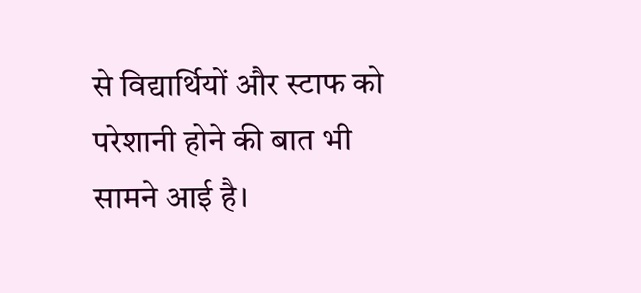से विद्यार्थियों और स्टाफ को परेशानी होने की बात भी सामने आई है।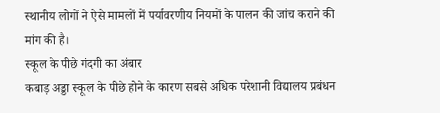स्थानीय लोगों ने ऐसे मामलों में पर्यावरणीय नियमों के पालन की जांच कराने की मांग की है।
स्कूल के पीछे गंदगी का अंबार
कबाड़ अड्डा स्कूल के पीछे होने के कारण सबसे अधिक परेशानी विद्यालय प्रबंधन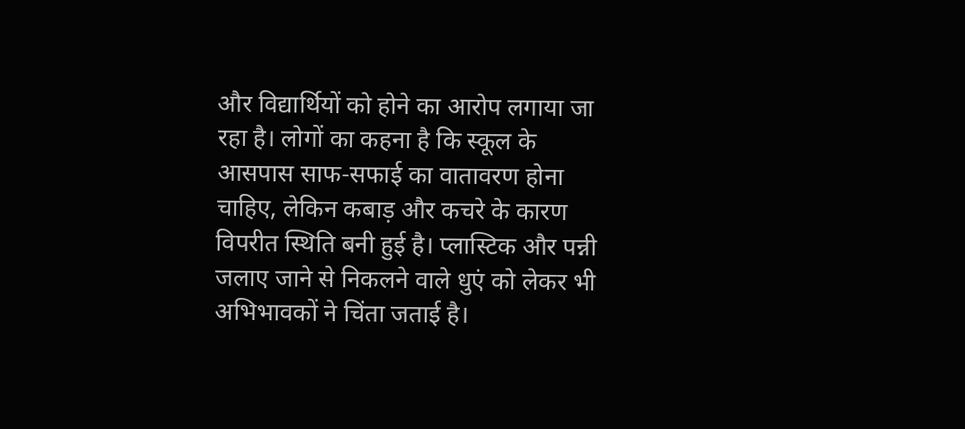और विद्यार्थियों को होने का आरोप लगाया जा रहा है। लोगों का कहना है कि स्कूल के आसपास साफ-सफाई का वातावरण होना चाहिए, लेकिन कबाड़ और कचरे के कारण विपरीत स्थिति बनी हुई है। प्लास्टिक और पन्नी जलाए जाने से निकलने वाले धुएं को लेकर भी अभिभावकों ने चिंता जताई है।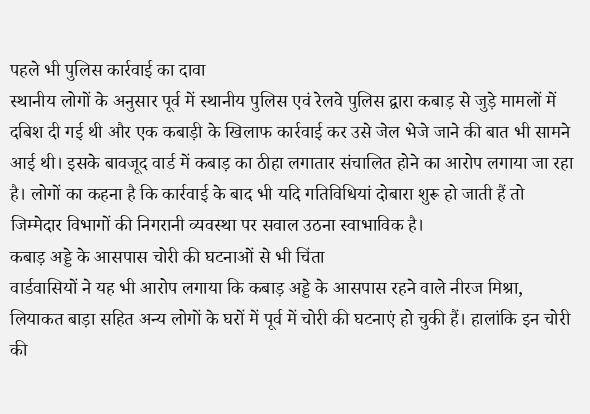पहले भी पुलिस कार्रवाई का दावा
स्थानीय लोगों के अनुसार पूर्व में स्थानीय पुलिस एवं रेलवे पुलिस द्वारा कबाड़ से जुड़े मामलों में दबिश दी गई थी और एक कबाड़ी के खिलाफ कार्रवाई कर उसे जेल भेजे जाने की बात भी सामने आई थी। इसके बावजूद वार्ड में कबाड़ का ठीहा लगातार संचालित होने का आरोप लगाया जा रहा है। लोगों का कहना है कि कार्रवाई के बाद भी यदि गतिविधियां दोबारा शुरू हो जाती हैं तो जिम्मेदार विभागों की निगरानी व्यवस्था पर सवाल उठना स्वाभाविक है।
कबाड़ अड्डे के आसपास चोरी की घटनाओं से भी चिंता
वार्डवासियों ने यह भी आरोप लगाया कि कबाड़ अड्डे के आसपास रहने वाले नीरज मिश्रा, लियाकत बाड़ा सहित अन्य लोगों के घरों में पूर्व में चोरी की घटनाएं हो चुकी हैं। हालांकि इन चोरी की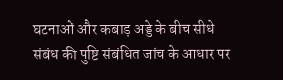घटनाओं और कबाड़ अड्डे के बीच सीधे संबंध की पुष्टि संबंधित जांच के आधार पर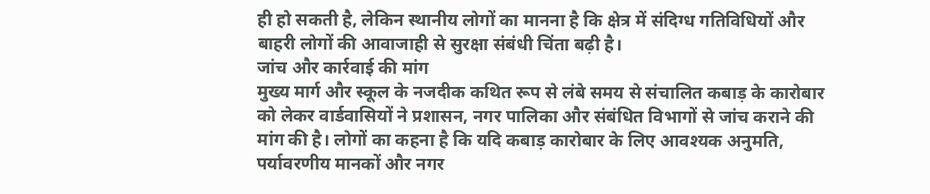ही हो सकती है, लेकिन स्थानीय लोगों का मानना है कि क्षेत्र में संदिग्ध गतिविधियों और बाहरी लोगों की आवाजाही से सुरक्षा संबंधी चिंता बढ़ी है।
जांच और कार्रवाई की मांग
मुख्य मार्ग और स्कूल के नजदीक कथित रूप से लंबे समय से संचालित कबाड़ के कारोबार को लेकर वार्डवासियों ने प्रशासन, नगर पालिका और संबंधित विभागों से जांच कराने की मांग की है। लोगों का कहना है कि यदि कबाड़ कारोबार के लिए आवश्यक अनुमति, पर्यावरणीय मानकों और नगर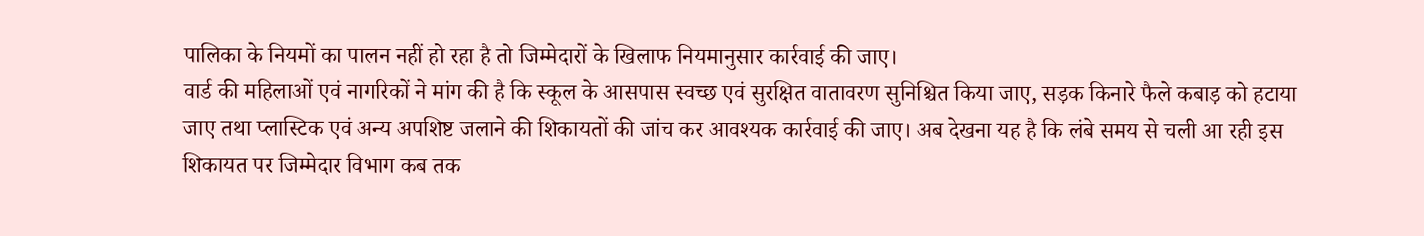पालिका के नियमों का पालन नहीं हो रहा है तो जिम्मेदारों के खिलाफ नियमानुसार कार्रवाई की जाए।
वार्ड की महिलाओं एवं नागरिकों ने मांग की है कि स्कूल के आसपास स्वच्छ एवं सुरक्षित वातावरण सुनिश्चित किया जाए, सड़क किनारे फैले कबाड़ को हटाया जाए तथा प्लास्टिक एवं अन्य अपशिष्ट जलाने की शिकायतों की जांच कर आवश्यक कार्रवाई की जाए। अब देखना यह है कि लंबे समय से चली आ रही इस शिकायत पर जिम्मेदार विभाग कब तक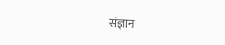संज्ञान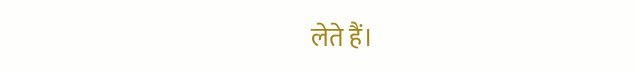लेते हैं।